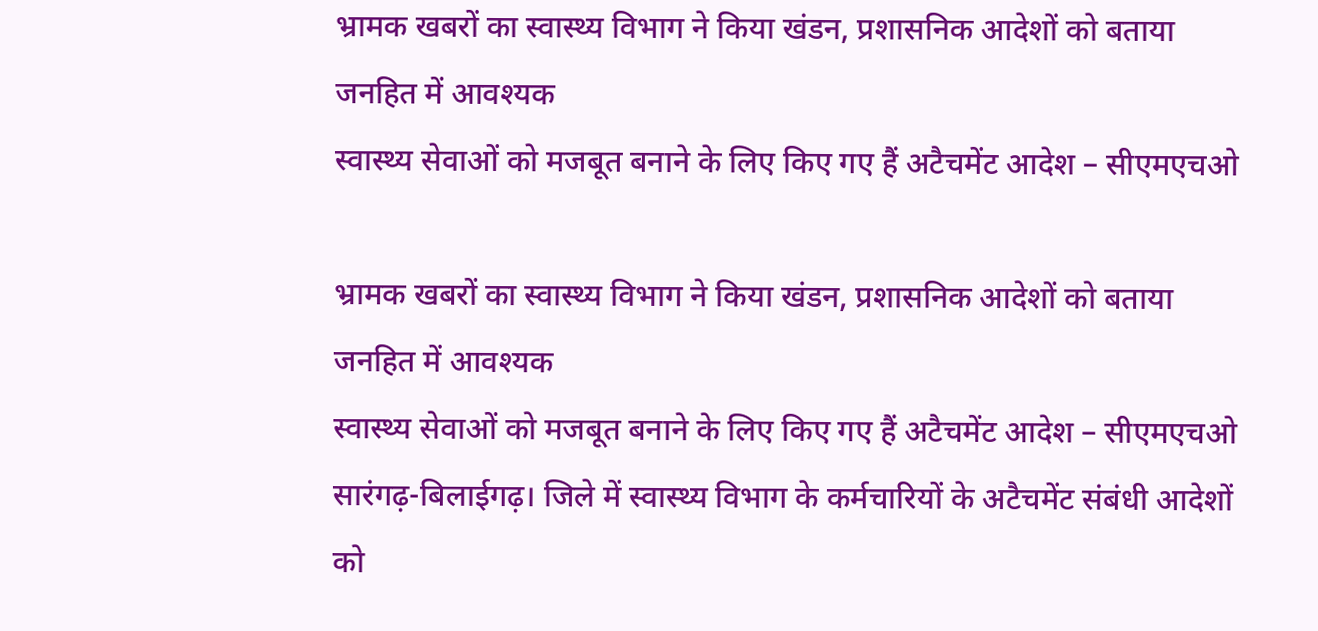भ्रामक खबरों का स्वास्थ्य विभाग ने किया खंडन, प्रशासनिक आदेशों को बताया जनहित में आवश्यक
स्वास्थ्य सेवाओं को मजबूत बनाने के लिए किए गए हैं अटैचमेंट आदेश – सीएमएचओ

भ्रामक खबरों का स्वास्थ्य विभाग ने किया खंडन, प्रशासनिक आदेशों को बताया जनहित में आवश्यक
स्वास्थ्य सेवाओं को मजबूत बनाने के लिए किए गए हैं अटैचमेंट आदेश – सीएमएचओ
सारंगढ़-बिलाईगढ़। जिले में स्वास्थ्य विभाग के कर्मचारियों के अटैचमेंट संबंधी आदेशों को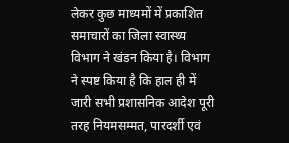लेकर कुछ माध्यमों में प्रकाशित समाचारों का जिला स्वास्थ्य विभाग ने खंडन किया है। विभाग ने स्पष्ट किया है कि हाल ही में जारी सभी प्रशासनिक आदेश पूरी तरह नियमसम्मत, पारदर्शी एवं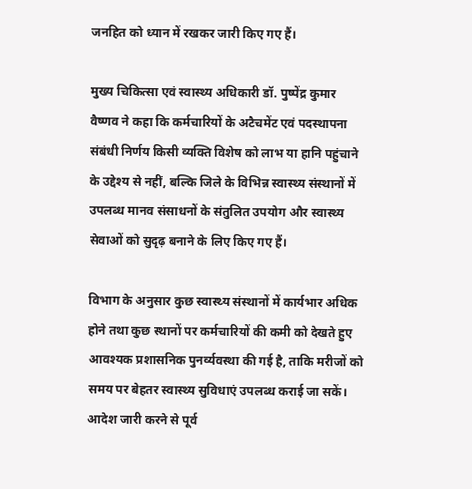जनहित को ध्यान में रखकर जारी किए गए हैं।

मुख्य चिकित्सा एवं स्वास्थ्य अधिकारी डॉ. पुष्पेंद्र कुमार वैष्णव ने कहा कि कर्मचारियों के अटैचमेंट एवं पदस्थापना संबंधी निर्णय किसी व्यक्ति विशेष को लाभ या हानि पहुंचाने के उद्देश्य से नहीं, बल्कि जिले के विभिन्न स्वास्थ्य संस्थानों में उपलब्ध मानव संसाधनों के संतुलित उपयोग और स्वास्थ्य सेवाओं को सुदृढ़ बनाने के लिए किए गए हैं।

विभाग के अनुसार कुछ स्वास्थ्य संस्थानों में कार्यभार अधिक होने तथा कुछ स्थानों पर कर्मचारियों की कमी को देखते हुए आवश्यक प्रशासनिक पुनर्व्यवस्था की गई है, ताकि मरीजों को समय पर बेहतर स्वास्थ्य सुविधाएं उपलब्ध कराई जा सकें। आदेश जारी करने से पूर्व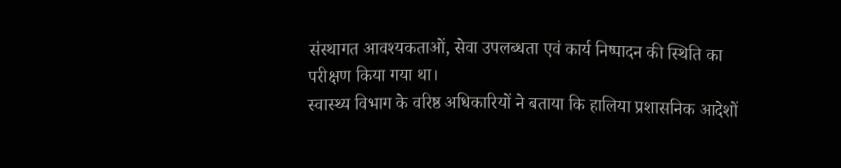संस्थागत आवश्यकताओं, सेवा उपलब्धता एवं कार्य निष्पादन की स्थिति का परीक्षण किया गया था।
स्वास्थ्य विभाग के वरिष्ठ अधिकारियों ने बताया कि हालिया प्रशासनिक आदेशों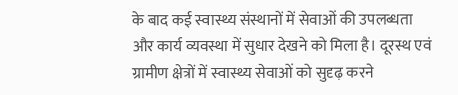के बाद कई स्वास्थ्य संस्थानों में सेवाओं की उपलब्धता और कार्य व्यवस्था में सुधार देखने को मिला है। दूरस्थ एवं ग्रामीण क्षेत्रों में स्वास्थ्य सेवाओं को सुदृढ़ करने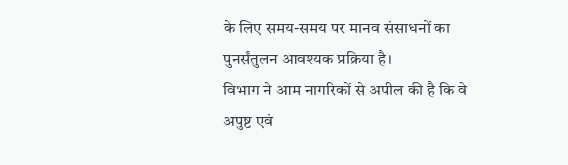के लिए समय-समय पर मानव संसाधनों का पुनर्संतुलन आवश्यक प्रक्रिया है।
विभाग ने आम नागरिकों से अपील की है कि वे अपुष्ट एवं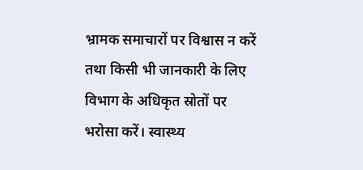भ्रामक समाचारों पर विश्वास न करें तथा किसी भी जानकारी के लिए विभाग के अधिकृत स्रोतों पर भरोसा करें। स्वास्थ्य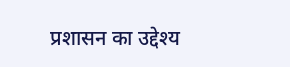प्रशासन का उद्देश्य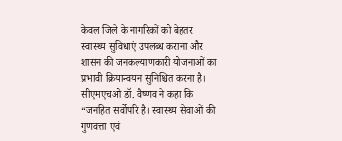केवल जिले के नागरिकों को बेहतर स्वास्थ्य सुविधाएं उपलब्ध कराना और शासन की जनकल्याणकारी योजनाओं का प्रभावी क्रियान्वयन सुनिश्चित करना है।
सीएमएचओ डॉ. वैष्णव ने कहा कि “जनहित सर्वोपरि है। स्वास्थ्य सेवाओं की गुणवत्ता एवं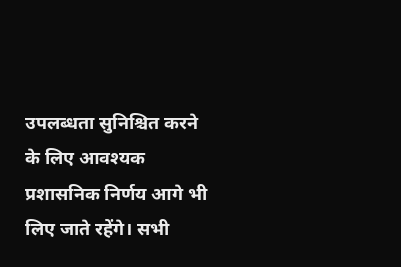उपलब्धता सुनिश्चित करने के लिए आवश्यक प्रशासनिक निर्णय आगे भी लिए जाते रहेंगे। सभी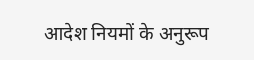आदेश नियमों के अनुरूप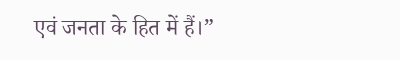एवं जनता के हित में हैं।”